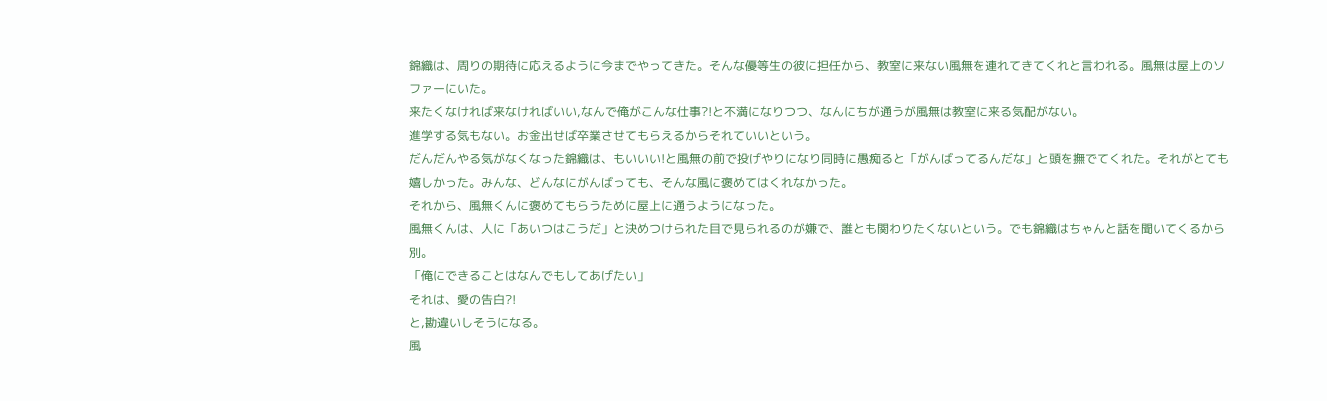錦織は、周りの期待に応えるように今までやってきた。そんな優等生の彼に担任から、教室に来ない風無を連れてきてくれと言われる。風無は屋上のソファーにいた。
来たくなければ来なければいい,なんで俺がこんな仕事?!と不満になりつつ、なんにちが通うが風無は教室に来る気配がない。
進学する気もない。お金出せば卒業させてもらえるからそれていいという。
だんだんやる気がなくなった錦織は、もいいい!と風無の前で投げやりになり同時に愚痴ると「がんばってるんだな」と頭を撫でてくれた。それがとても嬉しかった。みんな、どんなにがんばっても、そんな風に褒めてはくれなかった。
それから、風無くんに褒めてもらうために屋上に通うようになった。
風無くんは、人に「あいつはこうだ」と決めつけられた目で見られるのが嫌で、誰とも関わりたくないという。でも錦織はちゃんと話を聞いてくるから別。
「俺にできることはなんでもしてあげたい」
それは、愛の告白?!
と,勘違いしそうになる。
風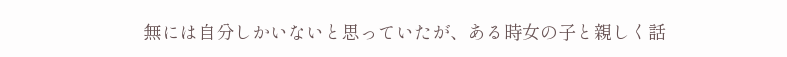無には自分しかいないと思っていたが、ある時女の子と親しく話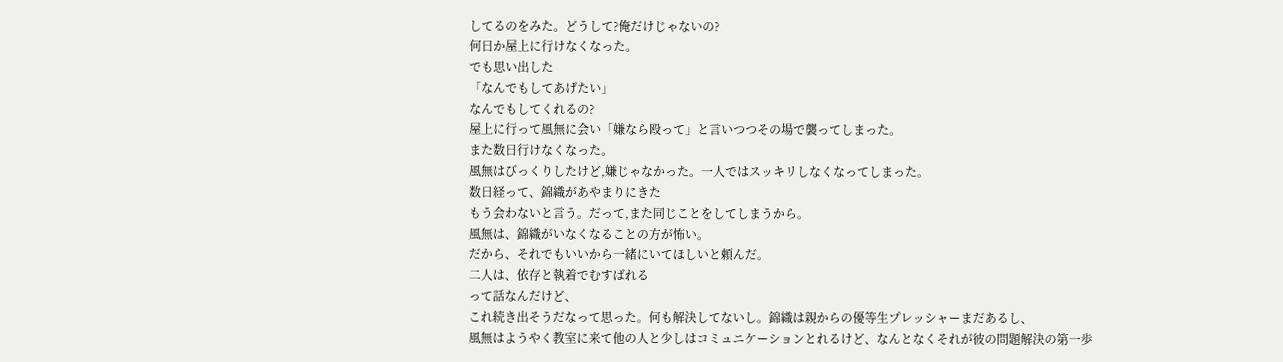してるのをみた。どうして?俺だけじゃないの?
何日か屋上に行けなくなった。
でも思い出した
「なんでもしてあげたい」
なんでもしてくれるの?
屋上に行って風無に会い「嫌なら殴って」と言いつつその場で襲ってしまった。
また数日行けなくなった。
風無はびっくりしたけど,嫌じゃなかった。一人ではスッキリしなくなってしまった。
数日経って、錦織があやまりにきた
もう会わないと言う。だって,また同じことをしてしまうから。
風無は、錦織がいなくなることの方が怖い。
だから、それでもいいから一緒にいてほしいと頼んだ。
二人は、依存と執着でむすばれる
って話なんだけど、
これ続き出そうだなって思った。何も解決してないし。錦織は親からの優等生プレッシャーまだあるし、
風無はようやく教室に来て他の人と少しはコミュニケーションとれるけど、なんとなくそれが彼の問題解決の第一歩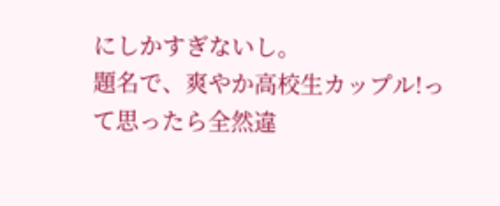にしかすぎないし。
題名で、爽やか高校生カップル!って思ったら全然違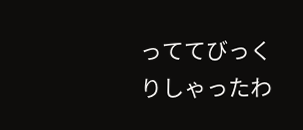っててびっくりしゃったわ